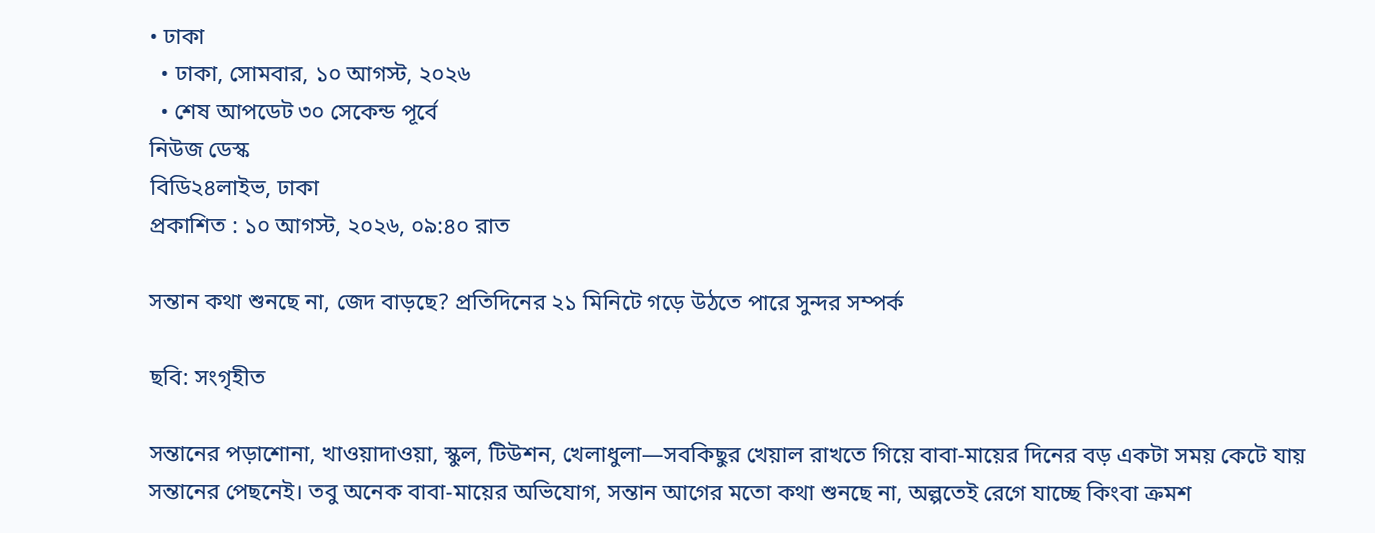• ঢাকা
  • ঢাকা, সোমবার, ১০ আগস্ট, ২০২৬
  • শেষ আপডেট ৩০ সেকেন্ড পূর্বে
নিউজ ডেস্ক
বিডি২৪লাইভ, ঢাকা
প্রকাশিত : ১০ আগস্ট, ২০২৬, ০৯:৪০ রাত

সন্তান কথা শুনছে না, জেদ বাড়ছে? প্রতিদিনের ২১ মিনিটে গড়ে উঠতে পারে সুন্দর সম্পর্ক

ছবি: সংগৃহীত

সন্তানের পড়াশোনা, খাওয়াদাওয়া, স্কুল, টিউশন, খেলাধুলা—সবকিছুর খেয়াল রাখতে গিয়ে বাবা-মায়ের দিনের বড় একটা সময় কেটে যায় সন্তানের পেছনেই। তবু অনেক বাবা-মায়ের অভিযোগ, সন্তান আগের মতো কথা শুনছে না, অল্পতেই রেগে যাচ্ছে কিংবা ক্রমশ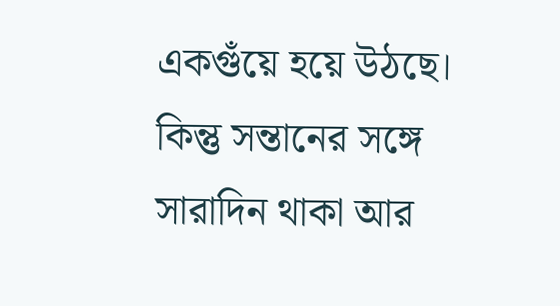একগুঁয়ে হয়ে উঠছে। কিন্তু সন্তানের সঙ্গে সারাদিন থাকা আর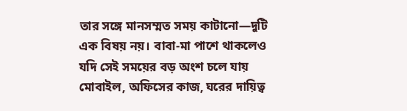তার সঙ্গে মানসম্মত সময় কাটানো—দুটি এক বিষয় নয়। বাবা-মা পাশে থাকলেও যদি সেই সময়ের বড় অংশ চলে যায় মোবাইল, অফিসের কাজ, ঘরের দায়িত্ব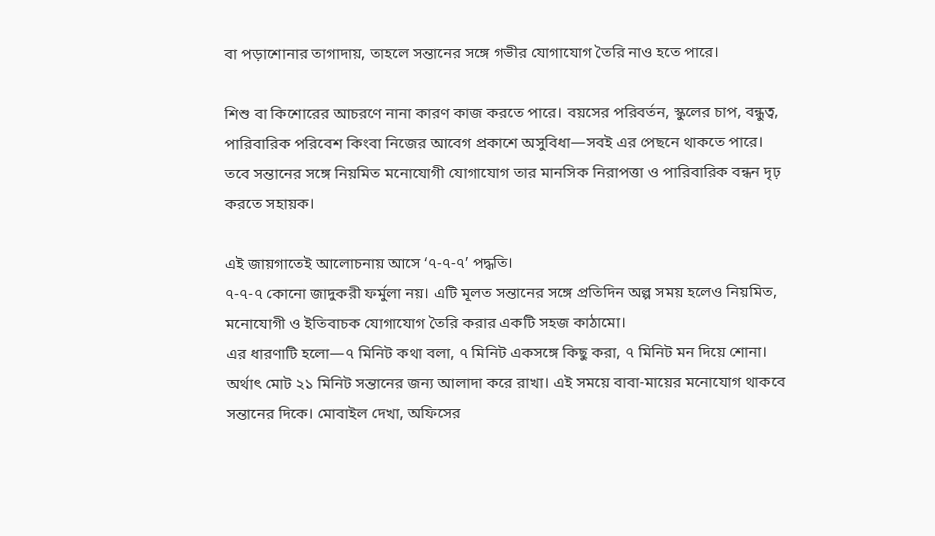বা পড়াশোনার তাগাদায়, তাহলে সন্তানের সঙ্গে গভীর যোগাযোগ তৈরি নাও হতে পারে।

শিশু বা কিশোরের আচরণে নানা কারণ কাজ করতে পারে। বয়সের পরিবর্তন, স্কুলের চাপ, বন্ধুত্ব, পারিবারিক পরিবেশ কিংবা নিজের আবেগ প্রকাশে অসুবিধা—সবই এর পেছনে থাকতে পারে। তবে সন্তানের সঙ্গে নিয়মিত মনোযোগী যোগাযোগ তার মানসিক নিরাপত্তা ও পারিবারিক বন্ধন দৃঢ় করতে সহায়ক।

এই জায়গাতেই আলোচনায় আসে ‘৭-৭-৭’ পদ্ধতি।
৭-৭-৭ কোনো জাদুকরী ফর্মুলা নয়। এটি মূলত সন্তানের সঙ্গে প্রতিদিন অল্প সময় হলেও নিয়মিত, মনোযোগী ও ইতিবাচক যোগাযোগ তৈরি করার একটি সহজ কাঠামো।
এর ধারণাটি হলো—৭ মিনিট কথা বলা, ৭ মিনিট একসঙ্গে কিছু করা, ৭ মিনিট মন দিয়ে শোনা।
অর্থাৎ মোট ২১ মিনিট সন্তানের জন্য আলাদা করে রাখা। এই সময়ে বাবা-মায়ের মনোযোগ থাকবে সন্তানের দিকে। মোবাইল দেখা, অফিসের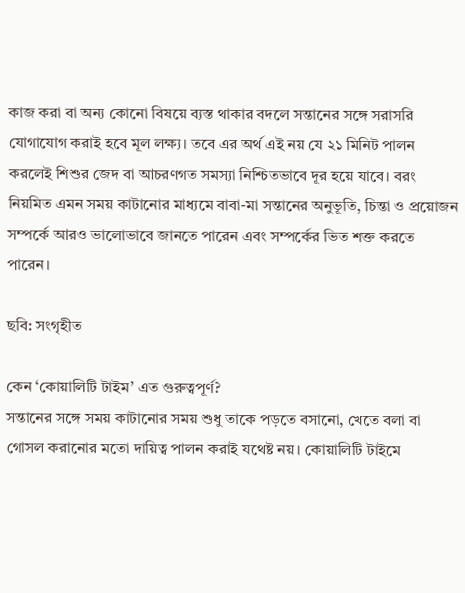কাজ করা বা অন্য কোনো বিষয়ে ব্যস্ত থাকার বদলে সন্তানের সঙ্গে সরাসরি যোগাযোগ করাই হবে মূল লক্ষ্য। তবে এর অর্থ এই নয় যে ২১ মিনিট পালন করলেই শিশুর জেদ বা আচরণগত সমস্যা নিশ্চিতভাবে দূর হয়ে যাবে। বরং নিয়মিত এমন সময় কাটানোর মাধ্যমে বাবা-মা সন্তানের অনুভূতি, চিন্তা ও প্রয়োজন সম্পর্কে আরও ভালোভাবে জানতে পারেন এবং সম্পর্কের ভিত শক্ত করতে পারেন।

ছবি: সংগৃহীত

কেন ‘কোয়ালিটি টাইম’ এত গুরুত্বপূর্ণ?
সন্তানের সঙ্গে সময় কাটানোর সময় শুধু তাকে পড়তে বসানো, খেতে বলা বা গোসল করানোর মতো দায়িত্ব পালন করাই যথেষ্ট নয়। কোয়ালিটি টাইমে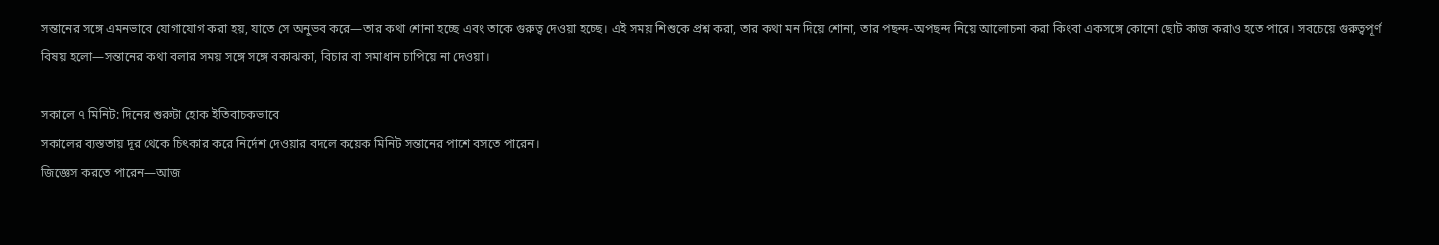সন্তানের সঙ্গে এমনভাবে যোগাযোগ করা হয়, যাতে সে অনুভব করে—তার কথা শোনা হচ্ছে এবং তাকে গুরুত্ব দেওয়া হচ্ছে। এই সময় শিশুকে প্রশ্ন করা, তার কথা মন দিয়ে শোনা, তার পছন্দ-অপছন্দ নিয়ে আলোচনা করা কিংবা একসঙ্গে কোনো ছোট কাজ করাও হতে পারে। সবচেয়ে গুরুত্বপূর্ণ বিষয় হলো—সন্তানের কথা বলার সময় সঙ্গে সঙ্গে বকাঝকা, বিচার বা সমাধান চাপিয়ে না দেওয়া।

সকালে ৭ মিনিট: দিনের শুরুটা হোক ইতিবাচকভাবে
সকালের ব্যস্ততায় দূর থেকে চিৎকার করে নির্দেশ দেওয়ার বদলে কয়েক মিনিট সন্তানের পাশে বসতে পারেন।
জিজ্ঞেস করতে পারেন—আজ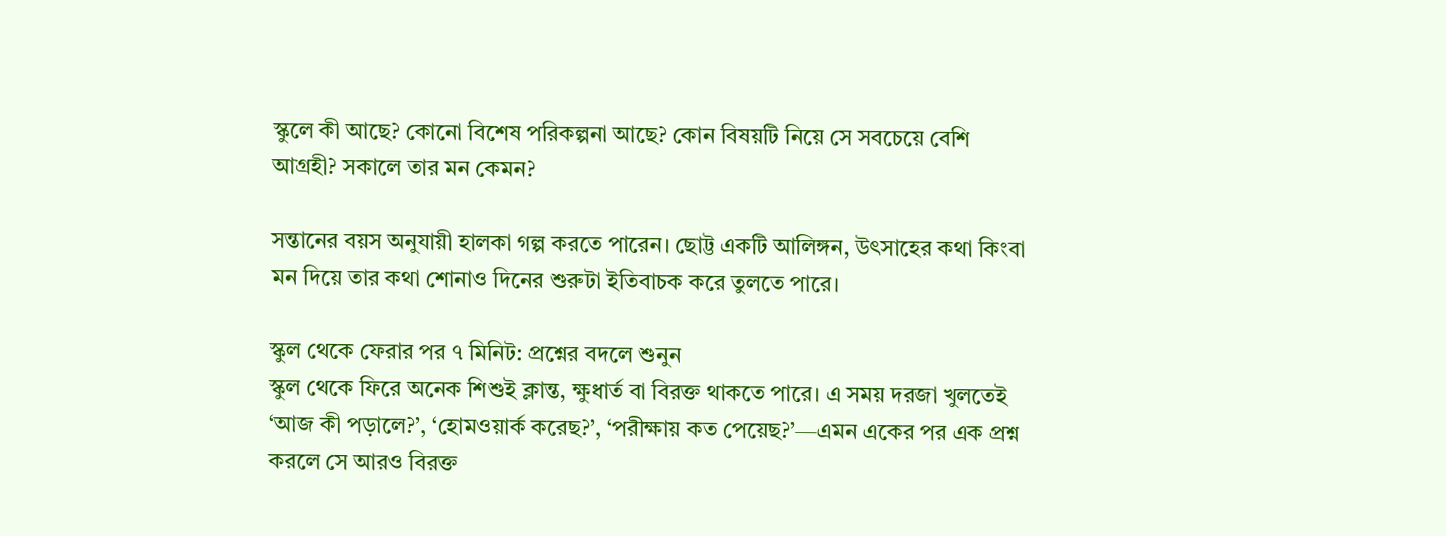স্কুলে কী আছে? কোনো বিশেষ পরিকল্পনা আছে? কোন বিষয়টি নিয়ে সে সবচেয়ে বেশি আগ্রহী? সকালে তার মন কেমন?

সন্তানের বয়স অনুযায়ী হালকা গল্প করতে পারেন। ছোট্ট একটি আলিঙ্গন, উৎসাহের কথা কিংবা মন দিয়ে তার কথা শোনাও দিনের শুরুটা ইতিবাচক করে তুলতে পারে।

স্কুল থেকে ফেরার পর ৭ মিনিট: প্রশ্নের বদলে শুনুন
স্কুল থেকে ফিরে অনেক শিশুই ক্লান্ত, ক্ষুধার্ত বা বিরক্ত থাকতে পারে। এ সময় দরজা খুলতেই ‘আজ কী পড়ালে?’, ‘হোমওয়ার্ক করেছ?’, ‘পরীক্ষায় কত পেয়েছ?’—এমন একের পর এক প্রশ্ন করলে সে আরও বিরক্ত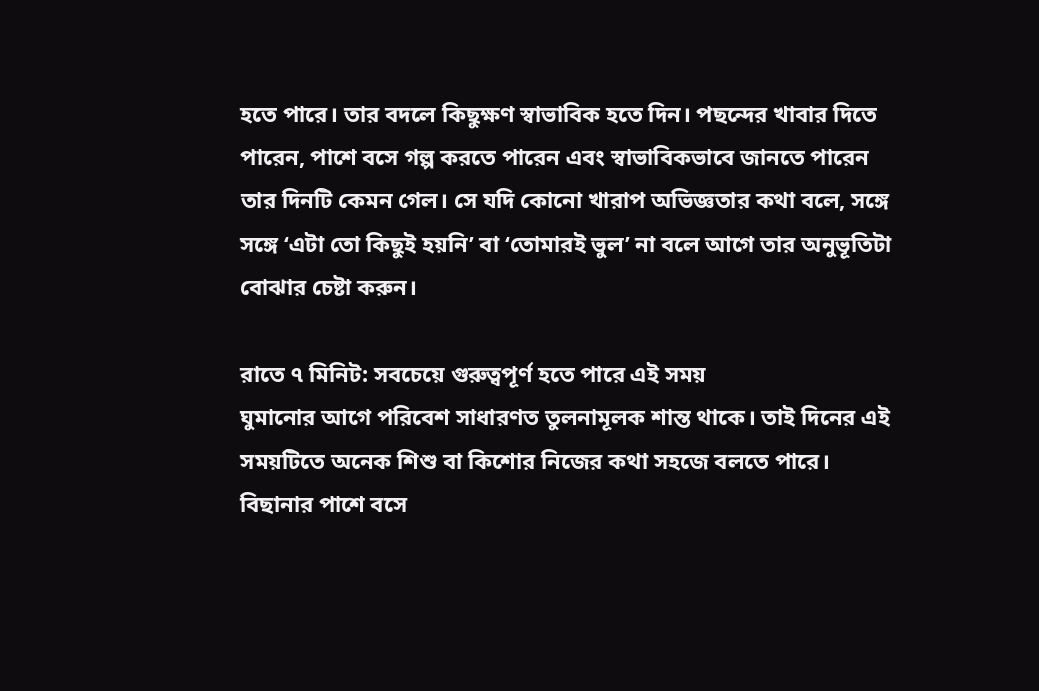হতে পারে। তার বদলে কিছুক্ষণ স্বাভাবিক হতে দিন। পছন্দের খাবার দিতে পারেন, পাশে বসে গল্প করতে পারেন এবং স্বাভাবিকভাবে জানতে পারেন তার দিনটি কেমন গেল। সে যদি কোনো খারাপ অভিজ্ঞতার কথা বলে, সঙ্গে সঙ্গে ‘এটা তো কিছুই হয়নি’ বা ‘তোমারই ভুল’ না বলে আগে তার অনুভূতিটা বোঝার চেষ্টা করুন।

রাতে ৭ মিনিট: সবচেয়ে গুরুত্বপূর্ণ হতে পারে এই সময়
ঘুমানোর আগে পরিবেশ সাধারণত তুলনামূলক শান্ত থাকে। তাই দিনের এই সময়টিতে অনেক শিশু বা কিশোর নিজের কথা সহজে বলতে পারে। বিছানার পাশে বসে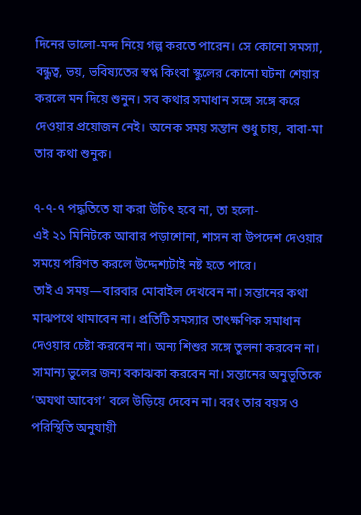দিনের ভালো-মন্দ নিয়ে গল্প করতে পারেন। সে কোনো সমস্যা, বন্ধুত্ব, ভয়, ভবিষ্যতের স্বপ্ন কিংবা স্কুলের কোনো ঘটনা শেয়ার করলে মন দিয়ে শুনুন। সব কথার সমাধান সঙ্গে সঙ্গে করে দেওয়ার প্রয়োজন নেই। অনেক সময় সন্তান শুধু চায়, বাবা-মা তার কথা শুনুক।

৭-৭-৭ পদ্ধতিতে যা করা উচিৎ হবে না, তা হলো-
এই ২১ মিনিটকে আবার পড়াশোনা, শাসন বা উপদেশ দেওয়ার সময়ে পরিণত করলে উদ্দেশ্যটাই নষ্ট হতে পারে।
তাই এ সময়—বারবার মোবাইল দেখবেন না। সন্তানের কথা মাঝপথে থামাবেন না। প্রতিটি সমস্যার তাৎক্ষণিক সমাধান দেওয়ার চেষ্টা করবেন না। অন্য শিশুর সঙ্গে তুলনা করবেন না। সামান্য ভুলের জন্য বকাঝকা করবেন না। সন্তানের অনুভূতিকে ‘অযথা আবেগ’ বলে উড়িয়ে দেবেন না। বরং তার বয়স ও পরিস্থিতি অনুযায়ী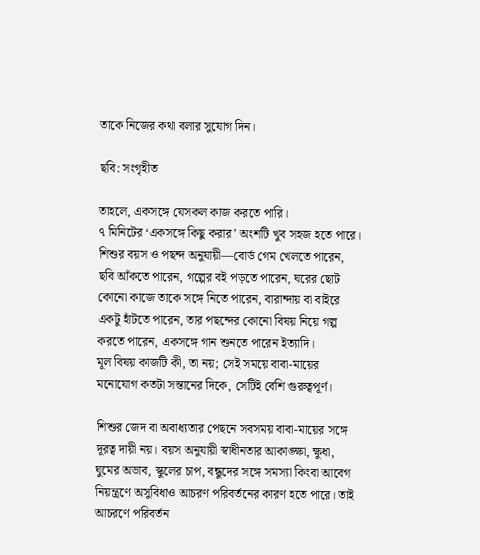তাকে নিজের কথা বলার সুযোগ দিন।

ছবি: সংগৃহীত

তাহলে, একসঙ্গে যেসকল কাজ করতে পারি।
৭ মিনিটের ‘একসঙ্গে কিছু করার’ অংশটি খুব সহজ হতে পারে। শিশুর বয়স ও পছন্দ অনুযায়ী—বোর্ড গেম খেলতে পারেন, ছবি আঁকতে পারেন, গল্পের বই পড়তে পারেন, ঘরের ছোট কোনো কাজে তাকে সঙ্গে নিতে পারেন, বারান্দায় বা বাইরে একটু হাঁটতে পারেন, তার পছন্দের কোনো বিষয় নিয়ে গল্প করতে পারেন, একসঙ্গে গান শুনতে পারেন ইত্যাদি।
মূল বিষয় কাজটি কী, তা নয়; সেই সময়ে বাবা-মায়ের মনোযোগ কতটা সন্তানের দিকে, সেটিই বেশি গুরুত্বপূর্ণ।

শিশুর জেদ বা অবাধ্যতার পেছনে সবসময় বাবা-মায়ের সঙ্গে দূরত্ব দায়ী নয়। বয়স অনুযায়ী স্বাধীনতার আকাঙ্ক্ষা, ক্ষুধা, ঘুমের অভাব, স্কুলের চাপ, বন্ধুদের সঙ্গে সমস্যা কিংবা আবেগ নিয়ন্ত্রণে অসুবিধাও আচরণ পরিবর্তনের কারণ হতে পারে। তাই আচরণে পরিবর্তন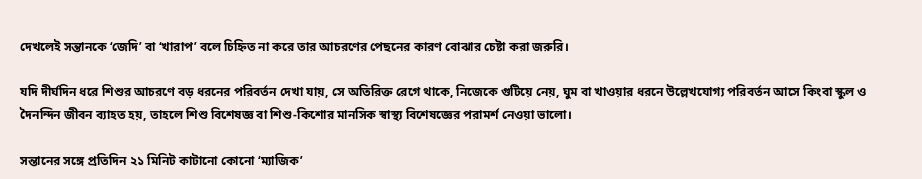দেখলেই সন্তানকে ‘জেদি’ বা ‘খারাপ’ বলে চিহ্নিত না করে তার আচরণের পেছনের কারণ বোঝার চেষ্টা করা জরুরি।

যদি দীর্ঘদিন ধরে শিশুর আচরণে বড় ধরনের পরিবর্তন দেখা যায়, সে অতিরিক্ত রেগে থাকে, নিজেকে গুটিয়ে নেয়, ঘুম বা খাওয়ার ধরনে উল্লেখযোগ্য পরিবর্তন আসে কিংবা স্কুল ও দৈনন্দিন জীবন ব্যাহত হয়, তাহলে শিশু বিশেষজ্ঞ বা শিশু-কিশোর মানসিক স্বাস্থ্য বিশেষজ্ঞের পরামর্শ নেওয়া ভালো।

সন্তানের সঙ্গে প্রতিদিন ২১ মিনিট কাটানো কোনো ‘ম্যাজিক’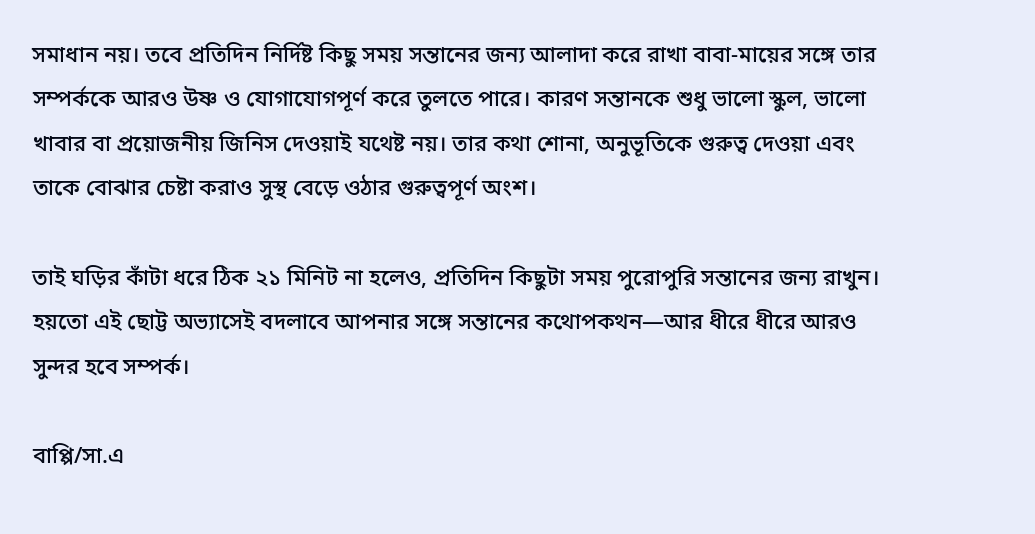সমাধান নয়। তবে প্রতিদিন নির্দিষ্ট কিছু সময় সন্তানের জন্য আলাদা করে রাখা বাবা-মায়ের সঙ্গে তার সম্পর্ককে আরও উষ্ণ ও যোগাযোগপূর্ণ করে তুলতে পারে। কারণ সন্তানকে শুধু ভালো স্কুল, ভালো খাবার বা প্রয়োজনীয় জিনিস দেওয়াই যথেষ্ট নয়। তার কথা শোনা, অনুভূতিকে গুরুত্ব দেওয়া এবং তাকে বোঝার চেষ্টা করাও সুস্থ বেড়ে ওঠার গুরুত্বপূর্ণ অংশ।

তাই ঘড়ির কাঁটা ধরে ঠিক ২১ মিনিট না হলেও, প্রতিদিন কিছুটা সময় পুরোপুরি সন্তানের জন্য রাখুন। হয়তো এই ছোট্ট অভ্যাসেই বদলাবে আপনার সঙ্গে সন্তানের কথোপকথন—আর ধীরে ধীরে আরও সুন্দর হবে সম্পর্ক।

বাপ্পি/সা.এ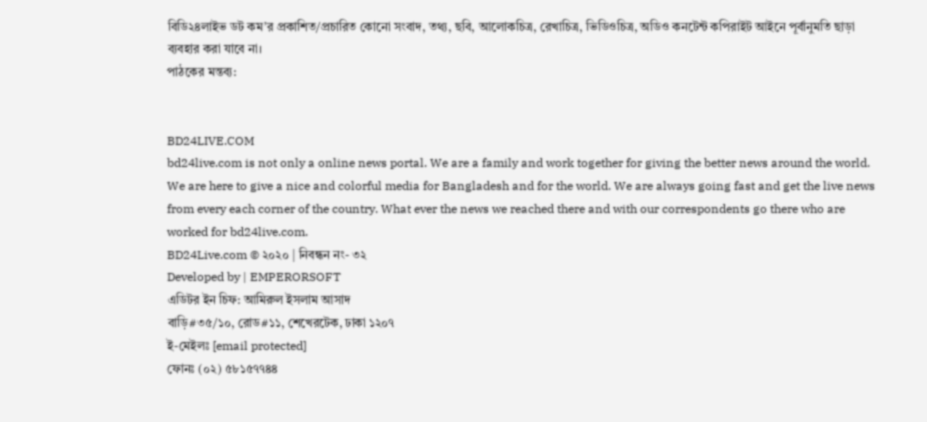বিডি২৪লাইভ ডট কম’র প্রকাশিত/প্রচারিত কোনো সংবাদ, তথ্য, ছবি, আলোকচিত্র, রেখাচিত্র, ভিডিওচিত্র, অডিও কনটেন্ট কপিরাইট আইনে পূর্বানুমতি ছাড়া ব্যবহার করা যাবে না।
পাঠকের মন্তব্য:


BD24LIVE.COM
bd24live.com is not only a online news portal. We are a family and work together for giving the better news around the world. We are here to give a nice and colorful media for Bangladesh and for the world. We are always going fast and get the live news from every each corner of the country. What ever the news we reached there and with our correspondents go there who are worked for bd24live.com.
BD24Live.com © ২০২০ | নিবন্ধন নং- ৩২
Developed by | EMPERORSOFT
এডিটর ইন চিফ: আমিরুল ইসলাম আসাদ
বাড়ি#৩৫/১০, রোড#১১, শেখেরটেক, ঢাকা ১২০৭
ই-মেইলঃ [email protected]
ফোনঃ (০২) ৫৮১৫৭৭৪৪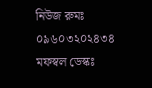নিউজ রুমঃ ০৯৬০৩২০২৪৩৪
মফস্বল ডেস্কঃ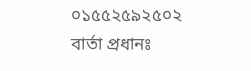০১৫৫২৫৯২৫০২
বার্তা প্রধানঃ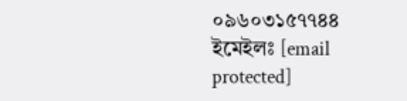০৯৬০৩১৫৭৭৪৪
ইমেইলঃ [email protected]